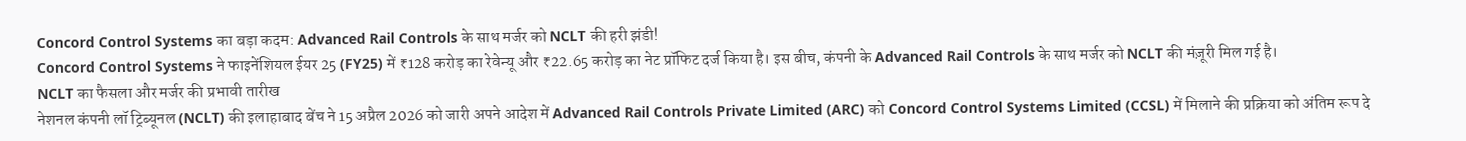Concord Control Systems का बड़ा कदम: Advanced Rail Controls के साथ मर्जर को NCLT की हरी झंडी!
Concord Control Systems ने फाइनेंशियल ईयर 25 (FY25) में ₹128 करोड़ का रेवेन्यू और ₹22.65 करोड़ का नेट प्रॉफिट दर्ज किया है। इस बीच, कंपनी के Advanced Rail Controls के साथ मर्जर को NCLT की मंज़ूरी मिल गई है।
NCLT का फैसला और मर्जर की प्रभावी तारीख
नेशनल कंपनी लॉ ट्रिब्यूनल (NCLT) की इलाहाबाद बेंच ने 15 अप्रैल 2026 को जारी अपने आदेश में Advanced Rail Controls Private Limited (ARC) को Concord Control Systems Limited (CCSL) में मिलाने की प्रक्रिया को अंतिम रूप दे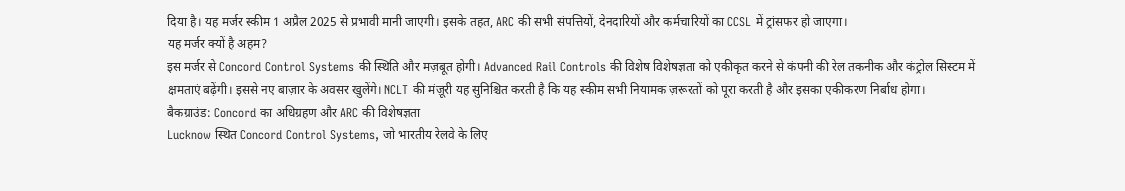दिया है। यह मर्जर स्कीम 1 अप्रैल 2025 से प्रभावी मानी जाएगी। इसके तहत, ARC की सभी संपत्तियों, देनदारियों और कर्मचारियों का CCSL में ट्रांसफर हो जाएगा।
यह मर्जर क्यों है अहम?
इस मर्जर से Concord Control Systems की स्थिति और मज़बूत होगी। Advanced Rail Controls की विशेष विशेषज्ञता को एकीकृत करने से कंपनी की रेल तकनीक और कंट्रोल सिस्टम में क्षमताएं बढ़ेंगी। इससे नए बाज़ार के अवसर खुलेंगे। NCLT की मंज़ूरी यह सुनिश्चित करती है कि यह स्कीम सभी नियामक ज़रूरतों को पूरा करती है और इसका एकीकरण निर्बाध होगा।
बैकग्राउंड: Concord का अधिग्रहण और ARC की विशेषज्ञता
Lucknow स्थित Concord Control Systems, जो भारतीय रेलवे के लिए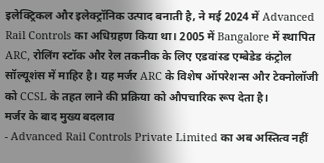इलेक्ट्रिकल और इलेक्ट्रॉनिक उत्पाद बनाती है, ने मई 2024 में Advanced Rail Controls का अधिग्रहण किया था। 2005 में Bangalore में स्थापित ARC, रोलिंग स्टॉक और रेल तकनीक के लिए एडवांस्ड एम्बेडेड कंट्रोल सॉल्यूशंस में माहिर है। यह मर्जर ARC के विशेष ऑपरेशन्स और टेक्नोलॉजी को CCSL के तहत लाने की प्रक्रिया को औपचारिक रूप देता है।
मर्जर के बाद मुख्य बदलाव
- Advanced Rail Controls Private Limited का अब अस्तित्व नहीं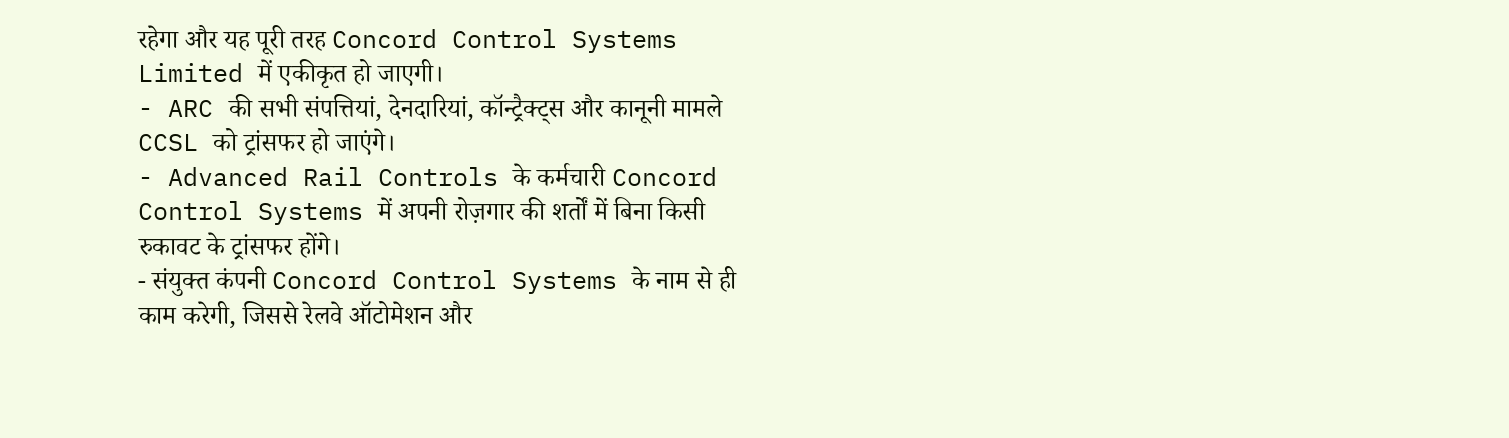रहेगा और यह पूरी तरह Concord Control Systems Limited में एकीकृत हो जाएगी।
- ARC की सभी संपत्तियां, देनदारियां, कॉन्ट्रैक्ट्स और कानूनी मामले CCSL को ट्रांसफर हो जाएंगे।
- Advanced Rail Controls के कर्मचारी Concord Control Systems में अपनी रोज़गार की शर्तों में बिना किसी रुकावट के ट्रांसफर होंगे।
- संयुक्त कंपनी Concord Control Systems के नाम से ही काम करेगी, जिससे रेलवे ऑटोमेशन और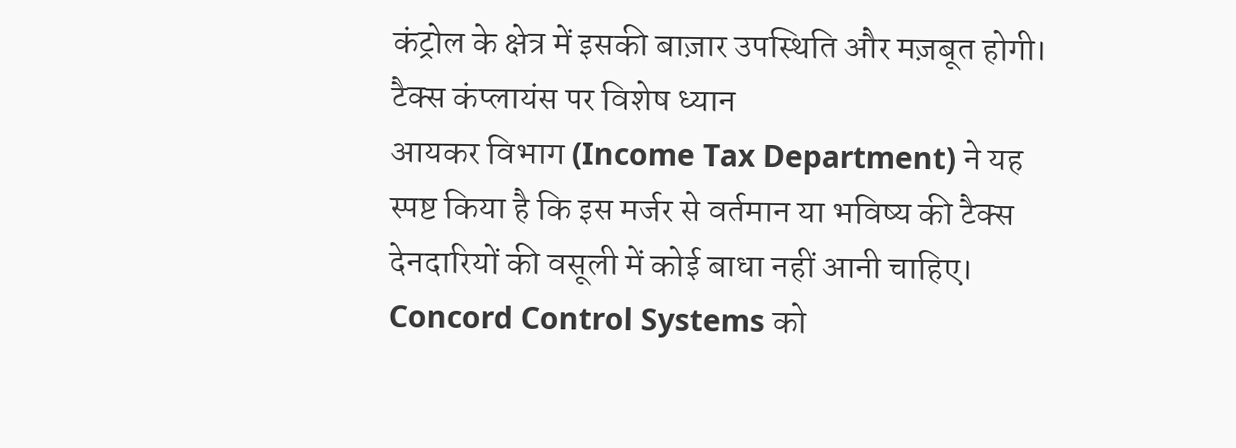कंट्रोल के क्षेत्र में इसकी बाज़ार उपस्थिति और मज़बूत होगी।
टैक्स कंप्लायंस पर विशेष ध्यान
आयकर विभाग (Income Tax Department) ने यह स्पष्ट किया है कि इस मर्जर से वर्तमान या भविष्य की टैक्स देनदारियों की वसूली में कोई बाधा नहीं आनी चाहिए। Concord Control Systems को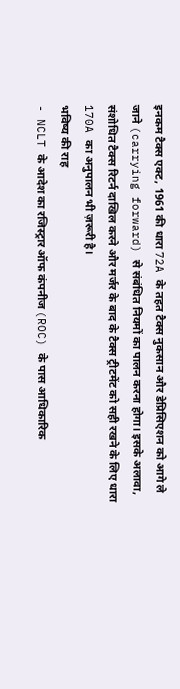इनकम टैक्स एक्ट, 1961 की धारा 72A के तहत टैक्स नुकसान और डेप्रिसिएशन को आगे ले जाने (carrying forward) से संबंधित नियमों का पालन करना होगा। इसके अलावा, संशोधित टैक्स रिटर्न दाखिल करने और मर्जर के बाद के टैक्स ट्रीटमेंट को सही रखने के लिए धारा 170A का अनुपालन भी ज़रूरी है।
भविष्य की राह
- NCLT के आदेश का रजिस्ट्रार ऑफ कंपनीज (ROC) के पास आधिकारिक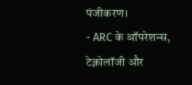पंजीकरण।
- ARC के ऑपरेशन्स, टेक्नोलॉजी और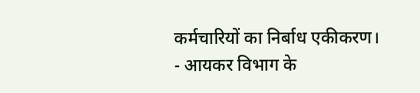कर्मचारियों का निर्बाध एकीकरण।
- आयकर विभाग के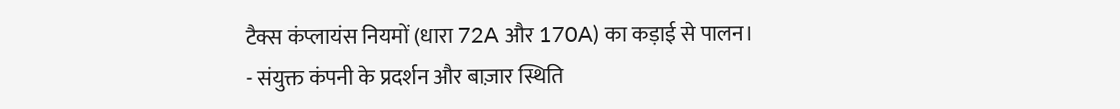टैक्स कंप्लायंस नियमों (धारा 72A और 170A) का कड़ाई से पालन।
- संयुक्त कंपनी के प्रदर्शन और बाज़ार स्थिति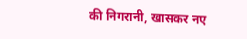की निगरानी, खासकर नए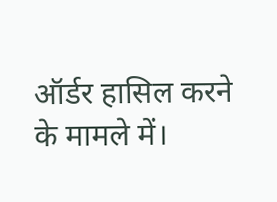ऑर्डर हासिल करने के मामले में।